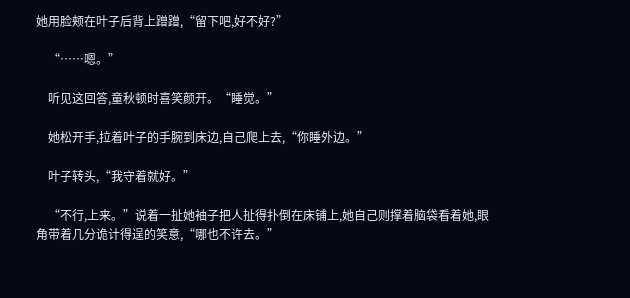她用脸颊在叶子后背上蹭蹭,“留下吧,好不好?”

    “……嗯。”

    听见这回答,童秋顿时喜笑颜开。“睡觉。”

    她松开手,拉着叶子的手腕到床边,自己爬上去,“你睡外边。”

    叶子转头,“我守着就好。”

    “不行,上来。”说着一扯她袖子把人扯得扑倒在床铺上,她自己则撑着脑袋看着她,眼角带着几分诡计得逞的笑意,“哪也不许去。”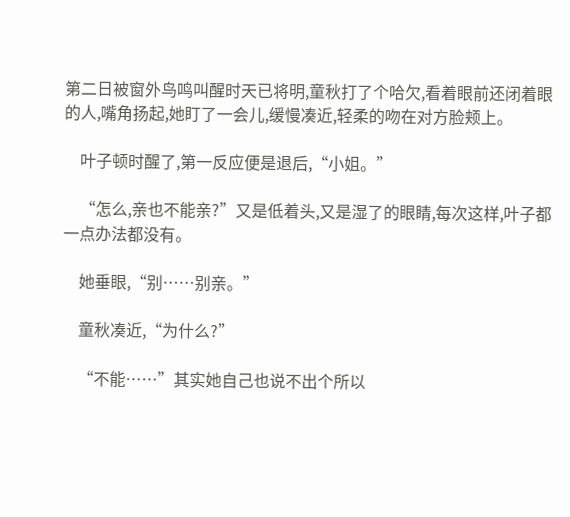第二日被窗外鸟鸣叫醒时天已将明,童秋打了个哈欠,看着眼前还闭着眼的人,嘴角扬起,她盯了一会儿,缓慢凑近,轻柔的吻在对方脸颊上。

    叶子顿时醒了,第一反应便是退后,“小姐。”

    “怎么,亲也不能亲?”又是低着头,又是湿了的眼睛,每次这样,叶子都一点办法都没有。

    她垂眼,“别……别亲。”

    童秋凑近,“为什么?”

    “不能……”其实她自己也说不出个所以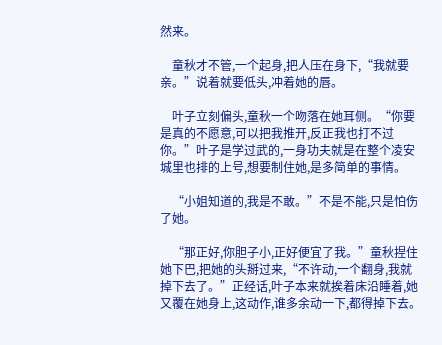然来。

    童秋才不管,一个起身,把人压在身下,“我就要亲。”说着就要低头,冲着她的唇。

    叶子立刻偏头,童秋一个吻落在她耳侧。“你要是真的不愿意,可以把我推开,反正我也打不过你。”叶子是学过武的,一身功夫就是在整个凌安城里也排的上号,想要制住她,是多简单的事情。

    “小姐知道的,我是不敢。”不是不能,只是怕伤了她。

    “那正好,你胆子小,正好便宜了我。”童秋捏住她下巴,把她的头掰过来,“不许动,一个翻身,我就掉下去了。”正经话,叶子本来就挨着床沿睡着,她又覆在她身上,这动作,谁多余动一下,都得掉下去。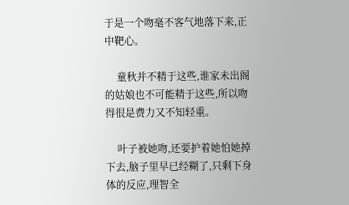于是一个吻毫不客气地落下来,正中靶心。

    童秋并不精于这些,谁家未出阁的姑娘也不可能精于这些,所以吻得很是费力又不知轻重。

    叶子被她吻,还要护着她怕她掉下去,脑子里早已经糊了,只剩下身体的反应,理智全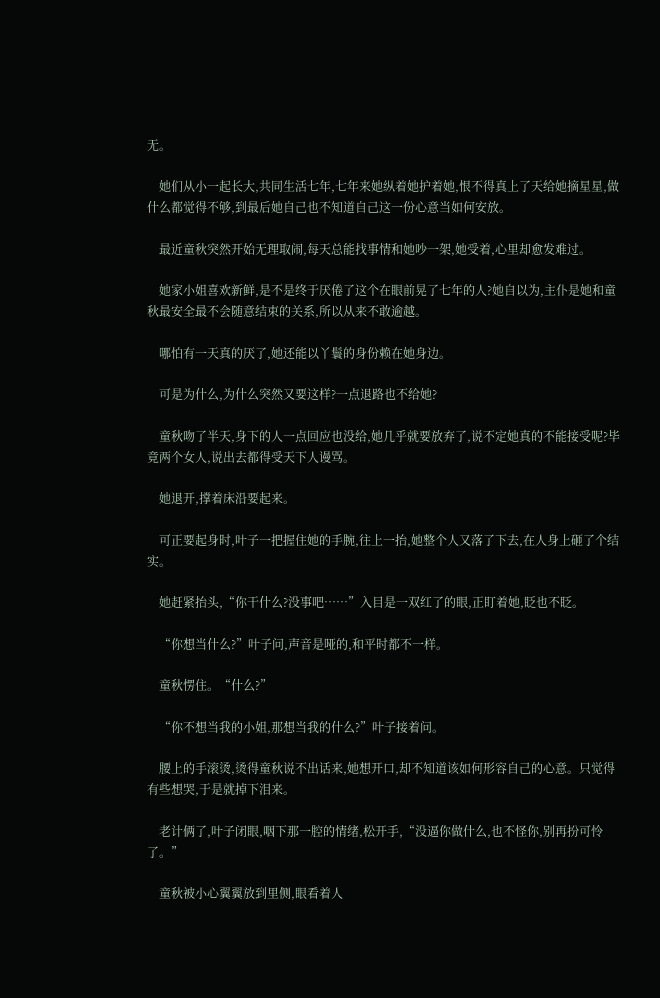无。

    她们从小一起长大,共同生活七年,七年来她纵着她护着她,恨不得真上了天给她摘星星,做什么都觉得不够,到最后她自己也不知道自己这一份心意当如何安放。

    最近童秋突然开始无理取闹,每天总能找事情和她吵一架,她受着,心里却愈发难过。

    她家小姐喜欢新鲜,是不是终于厌倦了这个在眼前晃了七年的人?她自以为,主仆是她和童秋最安全最不会随意结束的关系,所以从来不敢逾越。

    哪怕有一天真的厌了,她还能以丫鬟的身份赖在她身边。

    可是为什么,为什么突然又要这样?一点退路也不给她?

    童秋吻了半天,身下的人一点回应也没给,她几乎就要放弃了,说不定她真的不能接受呢?毕竟两个女人,说出去都得受天下人谩骂。

    她退开,撑着床沿要起来。

    可正要起身时,叶子一把握住她的手腕,往上一抬,她整个人又落了下去,在人身上砸了个结实。

    她赶紧抬头,“你干什么?没事吧……”入目是一双红了的眼,正盯着她,眨也不眨。

    “你想当什么?”叶子问,声音是哑的,和平时都不一样。

    童秋愣住。“什么?”

    “你不想当我的小姐,那想当我的什么?”叶子接着问。

    腰上的手滚烫,烫得童秋说不出话来,她想开口,却不知道该如何形容自己的心意。只觉得有些想哭,于是就掉下泪来。

    老计俩了,叶子闭眼,咽下那一腔的情绪,松开手,“没逼你做什么,也不怪你,别再扮可怜了。”

    童秋被小心翼翼放到里侧,眼看着人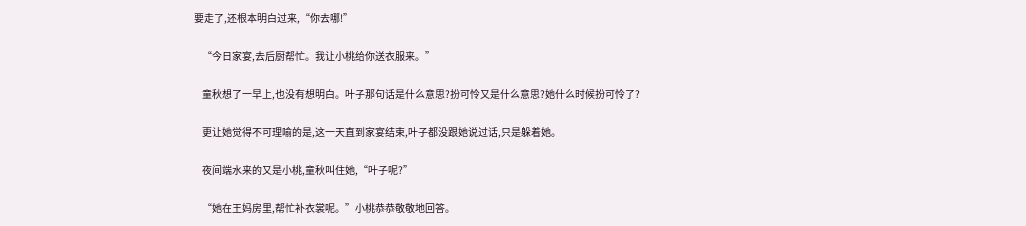要走了,还根本明白过来,“你去哪!”

    “今日家宴,去后厨帮忙。我让小桃给你送衣服来。”

    童秋想了一早上,也没有想明白。叶子那句话是什么意思?扮可怜又是什么意思?她什么时候扮可怜了?

    更让她觉得不可理喻的是,这一天直到家宴结束,叶子都没跟她说过话,只是躲着她。

    夜间端水来的又是小桃,童秋叫住她,“叶子呢?”

    “她在王妈房里,帮忙补衣裳呢。”小桃恭恭敬敬地回答。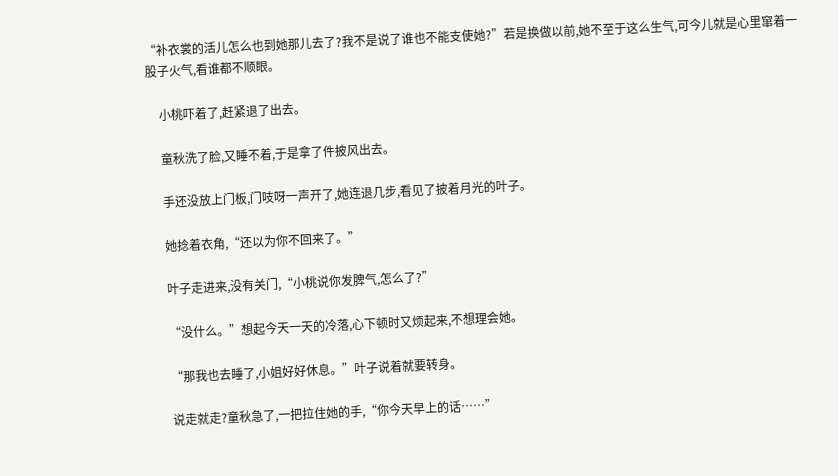“补衣裳的活儿怎么也到她那儿去了?我不是说了谁也不能支使她?”若是换做以前,她不至于这么生气,可今儿就是心里窜着一股子火气,看谁都不顺眼。

    小桃吓着了,赶紧退了出去。

    童秋洗了脸,又睡不着,于是拿了件披风出去。

    手还没放上门板,门吱呀一声开了,她连退几步,看见了披着月光的叶子。

    她捻着衣角,“还以为你不回来了。”

    叶子走进来,没有关门,“小桃说你发脾气,怎么了?”

    “没什么。”想起今天一天的冷落,心下顿时又烦起来,不想理会她。

    “那我也去睡了,小姐好好休息。”叶子说着就要转身。

    说走就走?童秋急了,一把拉住她的手,“你今天早上的话……”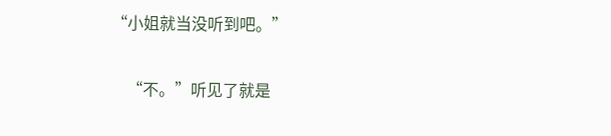“小姐就当没听到吧。”

    “不。”听见了就是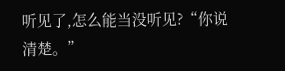听见了,怎么能当没听见?“你说清楚。”